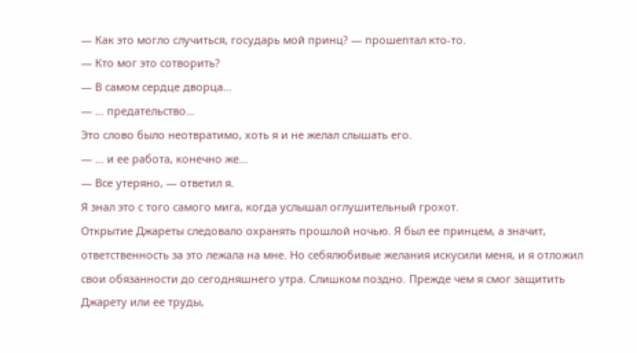— Как это могло случиться, государь мой принц? — прошептал кто-то.
— Кто мог это сотворить?
— В самом сердце дворца…
— … предательство…
Это слово было неотвратимо, хоть я и не желал слышать его.
— … и ее работа, конечно же…
— Все утеряно, — ответил я.
Я знал это с того самого мига, когда услышал оглушительный грохот.
Открытие Джареты следовало охранять прошлой ночью. Я был ее принцем, а значит, ответственность за это лежала на мне. Но себялюбивые желания искусили меня, и я отложил свои обязанности до сегодняшнего утра. Слишком поздно. Прежде чем я смог защитить Джарету или ее труды,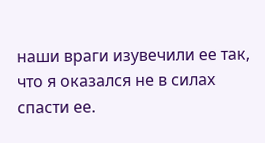наши враги изувечили ее так, что я оказался не в силах спасти ее.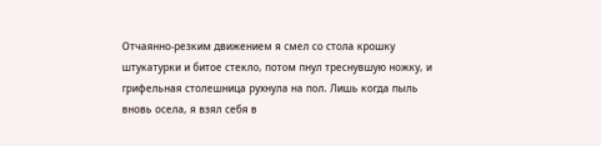Отчаянно-резким движением я смел со стола крошку штукатурки и битое стекло, потом пнул треснувшую ножку, и грифельная столешница рухнула на пол. Лишь когда пыль вновь осела, я взял себя в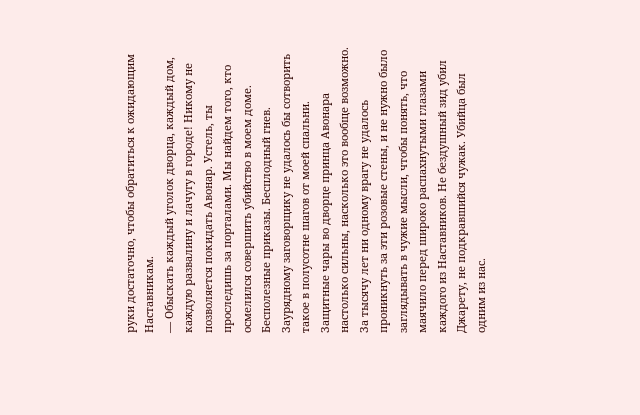руки достаточно, чтобы обратиться к ожидающим Наставникам.
— Обыскать каждый уголок дворца, каждый дом, каждую развалину и лачугу в городе! Никому не позволяется покидать Авонар. Устель, ты проследишь за порталами. Мы найдем того, кто осмелился совершить убийство в моем доме.
Бесполезные приказы. Бесплодный гнев. Заурядному заговорщику не удалось бы сотворить такое в полусотне шагов от моей спальни. Защитные чары во дворце принца Авонара настолько сильны, насколько это вообще возможно. За тысячу лет ни одному врагу не удалось проникнуть за эти розовые стены, и не нужно было заглядывать в чужие мысли, чтобы понять, что маячило перед широко распахнутыми глазами каждого из Наставников. Не бездушный зид убил Джарету, не подкравшийся чужак. Убийца был одним из нас.